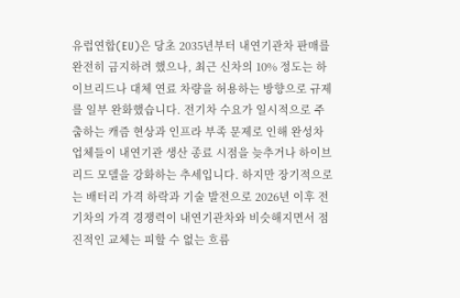유럽연합(EU)은 당초 2035년부터 내연기관차 판매를 완전히 금지하려 했으나, 최근 신차의 10% 정도는 하이브리드나 대체 연료 차량을 허용하는 방향으로 규제를 일부 완화했습니다. 전기차 수요가 일시적으로 주춤하는 캐즘 현상과 인프라 부족 문제로 인해 완성차 업체들이 내연기관 생산 종료 시점을 늦추거나 하이브리드 모델을 강화하는 추세입니다. 하지만 장기적으로는 배터리 가격 하락과 기술 발전으로 2026년 이후 전기차의 가격 경쟁력이 내연기관차와 비슷해지면서 점진적인 교체는 피할 수 없는 흐름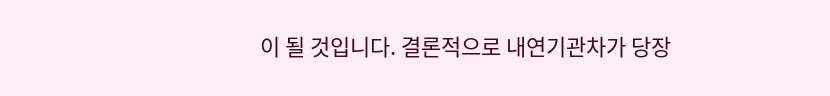이 될 것입니다. 결론적으로 내연기관차가 당장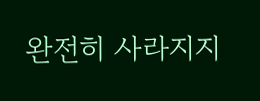완전히 사라지지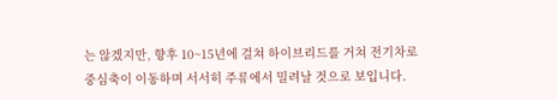는 않겠지만, 향후 10~15년에 걸쳐 하이브리드를 거쳐 전기차로 중심축이 이동하며 서서히 주류에서 밀려날 것으로 보입니다.